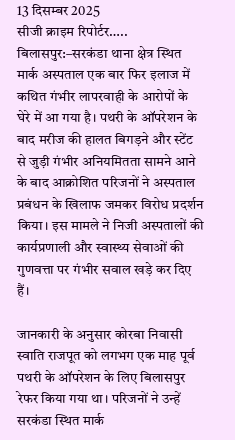13 दिसम्बर 2025
सीजी क्राइम रिपोर्टर…..
बिलासपुर:–सरकंडा थाना क्षेत्र स्थित मार्क अस्पताल एक बार फिर इलाज में कथित गंभीर लापरवाही के आरोपों के घेरे में आ गया है। पथरी के ऑपरेशन के बाद मरीज की हालत बिगड़ने और स्टेंट से जुड़ी गंभीर अनियमितता सामने आने के बाद आक्रोशित परिजनों ने अस्पताल प्रबंधन के खिलाफ जमकर विरोध प्रदर्शन किया। इस मामले ने निजी अस्पतालों की कार्यप्रणाली और स्वास्थ्य सेवाओं की गुणवत्ता पर गंभीर सवाल खड़े कर दिए हैं।

जानकारी के अनुसार कोरबा निवासी स्वाति राजपूत को लगभग एक माह पूर्व पथरी के ऑपरेशन के लिए बिलासपुर रेफर किया गया था। परिजनों ने उन्हें सरकंडा स्थित मार्क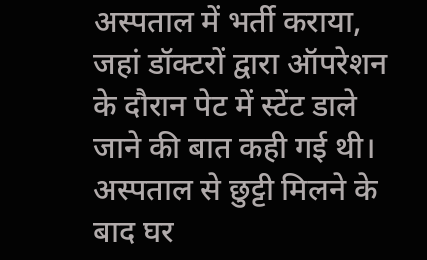अस्पताल में भर्ती कराया, जहां डॉक्टरों द्वारा ऑपरेशन के दौरान पेट में स्टेंट डाले जाने की बात कही गई थी।
अस्पताल से छुट्टी मिलने के बाद घर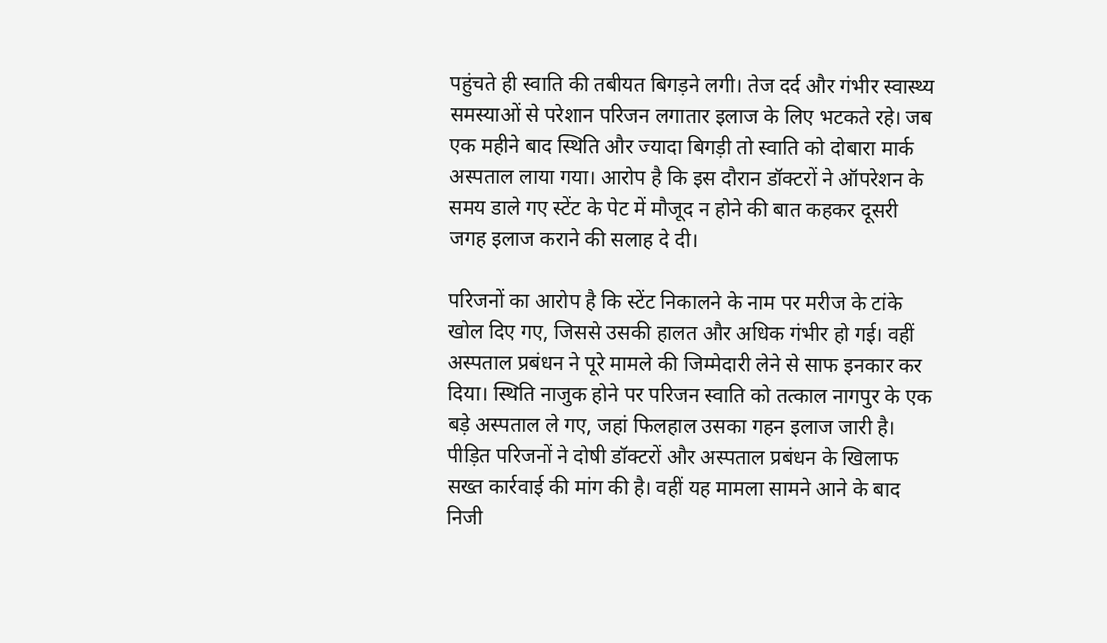पहुंचते ही स्वाति की तबीयत बिगड़ने लगी। तेज दर्द और गंभीर स्वास्थ्य समस्याओं से परेशान परिजन लगातार इलाज के लिए भटकते रहे। जब एक महीने बाद स्थिति और ज्यादा बिगड़ी तो स्वाति को दोबारा मार्क अस्पताल लाया गया। आरोप है कि इस दौरान डॉक्टरों ने ऑपरेशन के समय डाले गए स्टेंट के पेट में मौजूद न होने की बात कहकर दूसरी जगह इलाज कराने की सलाह दे दी।

परिजनों का आरोप है कि स्टेंट निकालने के नाम पर मरीज के टांके खोल दिए गए, जिससे उसकी हालत और अधिक गंभीर हो गई। वहीं अस्पताल प्रबंधन ने पूरे मामले की जिम्मेदारी लेने से साफ इनकार कर दिया। स्थिति नाजुक होने पर परिजन स्वाति को तत्काल नागपुर के एक बड़े अस्पताल ले गए, जहां फिलहाल उसका गहन इलाज जारी है।
पीड़ित परिजनों ने दोषी डॉक्टरों और अस्पताल प्रबंधन के खिलाफ सख्त कार्रवाई की मांग की है। वहीं यह मामला सामने आने के बाद निजी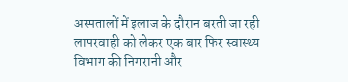अस्पतालों में इलाज के दौरान बरती जा रही लापरवाही को लेकर एक बार फिर स्वास्थ्य विभाग की निगरानी और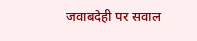जवाबदेही पर सवाल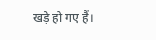खड़े हो गए हैं।